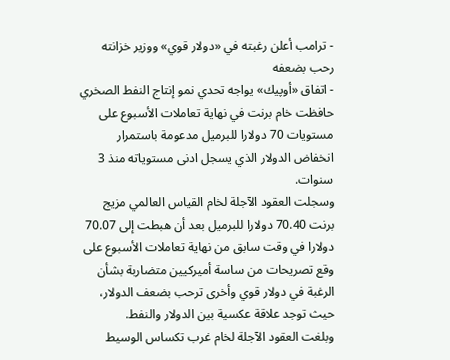- ترامب أعلن رغبته في «دولار قوي» ووزير خزانته رحب بضعفه
- اتفاق «أوپيك» يواجه تحدي نمو إنتاج النفط الصخري
حافظت خام برنت في نهاية تعاملات الأسبوع على مستويات 70 دولارا للبرميل مدعومة باستمرار انخفاض الدولار الذي يسجل ادنى مستوياته منذ 3 سنوات.
وسجلت العقود الآجلة لخام القياس العالمي مزيج برنت 70.40 دولارا للبرميل بعد أن هبطت إلى 70.07 دولارا في وقت سابق من نهاية تعاملات الأسبوع على وقع تصريحات من ساسة أميركيين متضاربة بشأن الرغبة في دولار قوي وأخرى ترحب بضعف الدولار، حيث توجد علاقة عكسية بين الدولار والنفط.
وبلغت العقود الآجلة لخام غرب تكساس الوسيط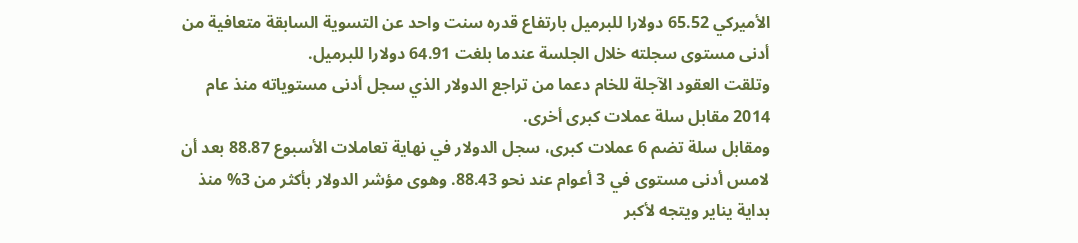الأميركي 65.52 دولارا للبرميل بارتفاع قدره سنت واحد عن التسوية السابقة متعافية من أدنى مستوى سجلته خلال الجلسة عندما بلغت 64.91 دولارا للبرميل.
وتلقت العقود الآجلة للخام دعما من تراجع الدولار الذي سجل أدنى مستوياته منذ عام 2014 مقابل سلة عملات كبرى أخرى.
ومقابل سلة تضم 6 عملات كبرى، سجل الدولار في نهاية تعاملات الأسبوع 88.87 بعد أن لامس أدنى مستوى في 3 أعوام عند نحو 88.43. وهوى مؤشر الدولار بأكثر من 3% منذ بداية يناير ويتجه لأكبر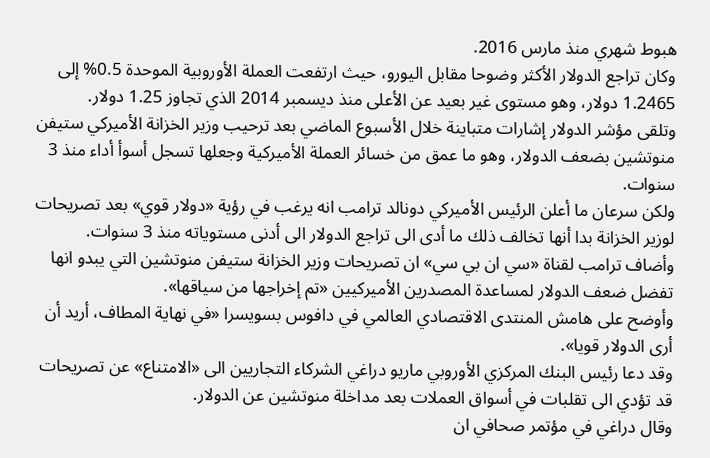هبوط شهري منذ مارس 2016.
وكان تراجع الدولار الأكثر وضوحا مقابل اليورو، حيث ارتفعت العملة الأوروبية الموحدة 0.5% إلى 1.2465 دولار، وهو مستوى غير بعيد عن الأعلى منذ ديسمبر 2014 الذي تجاوز 1.25 دولار.
وتلقى مؤشر الدولار إشارات متباينة خلال الأسبوع الماضي بعد ترحيب وزير الخزانة الأميركي ستيفن منوتشين بضعف الدولار، وهو ما عمق من خسائر العملة الأميركية وجعلها تسجل أسوأ أداء منذ 3 سنوات.
ولكن سرعان ما أعلن الرئيس الأميركي دونالد ترامب انه يرغب في رؤية «دولار قوي» بعد تصريحات لوزير الخزانة بدا أنها تخالف ذلك ما أدى الى تراجع الدولار الى أدنى مستوياته منذ 3 سنوات.
وأضاف ترامب لقناة «سي ان بي سي» ان تصريحات وزير الخزانة ستيفن منوتشين التي يبدو انها تفضل ضعف الدولار لمساعدة المصدرين الأميركيين «تم إخراجها من سياقها».
وأوضح على هامش المنتدى الاقتصادي العالمي في دافوس بسويسرا «في نهاية المطاف، أريد أن أرى الدولار قويا».
وقد دعا رئيس البنك المركزي الأوروبي ماريو دراغي الشركاء التجاريين الى «الامتناع» عن تصريحات قد تؤدي الى تقلبات في أسواق العملات بعد مداخلة منوتشين عن الدولار.
وقال دراغي في مؤتمر صحافي ان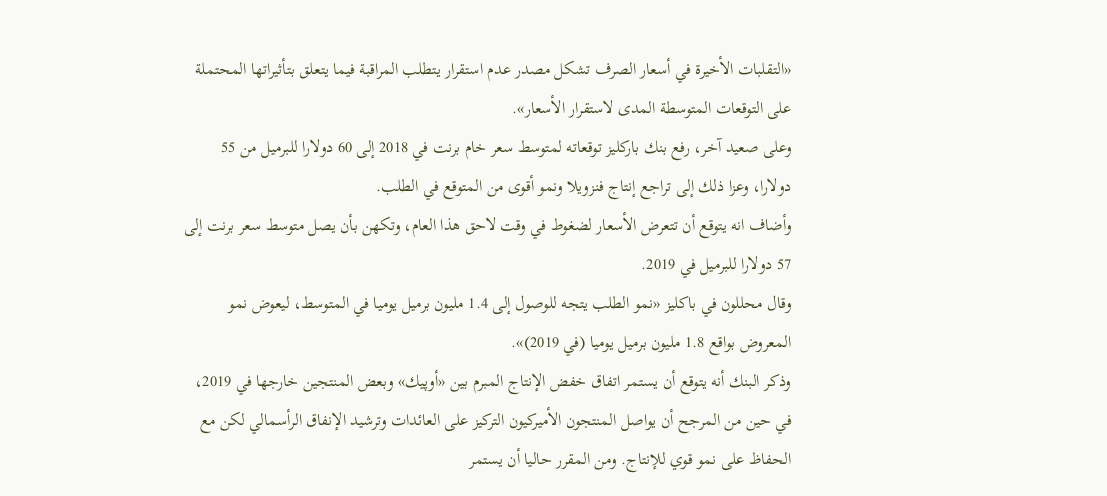«التقلبات الأخيرة في أسعار الصرف تشكل مصدر عدم استقرار يتطلب المراقبة فيما يتعلق بتأثيراتها المحتملة على التوقعات المتوسطة المدى لاستقرار الأسعار».
وعلى صعيد آخر، رفع بنك باركليز توقعاته لمتوسط سعر خام برنت في 2018 إلى 60 دولارا للبرميل من 55 دولارا، وعزا ذلك إلى تراجع إنتاج فنزويلا ونمو أقوى من المتوقع في الطلب.
وأضاف انه يتوقع أن تتعرض الأسعار لضغوط في وقت لاحق هذا العام، وتكهن بأن يصل متوسط سعر برنت إلى 57 دولارا للبرميل في 2019.
وقال محللون في باكليز «نمو الطلب يتجه للوصول إلى 1.4 مليون برميل يوميا في المتوسط، ليعوض نمو المعروض بواقع 1.8 مليون برميل يوميا (في 2019)».
وذكر البنك أنه يتوقع أن يستمر اتفاق خفض الإنتاج المبرم بين «أوپيك» وبعض المنتجين خارجها في 2019، في حين من المرجح أن يواصل المنتجون الأميركيون التركيز على العائدات وترشيد الإنفاق الرأسمالي لكن مع الحفاظ على نمو قوي للإنتاج. ومن المقرر حاليا أن يستمر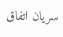سريان اتفاق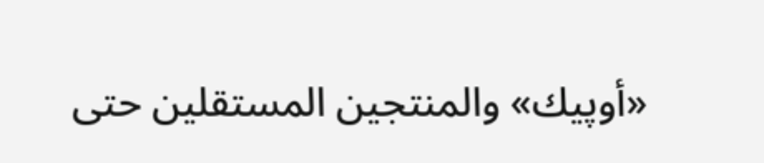«أوپيك» والمنتجين المستقلين حتى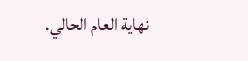نهاية العام الحالي.